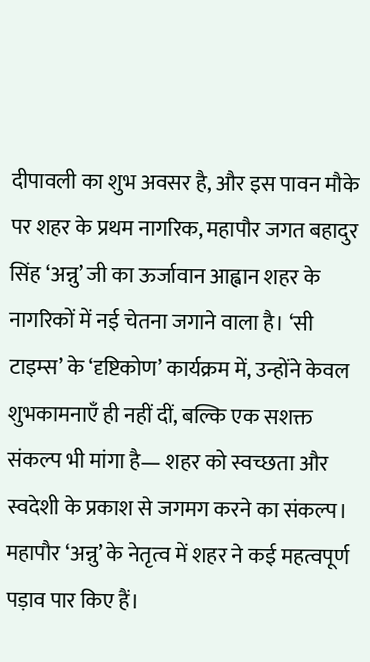दीपावली का शुभ अवसर है, और इस पावन मौके पर शहर के प्रथम नागरिक, महापौर जगत बहादुर सिंह ‘अन्नु’ जी का ऊर्जावान आह्वान शहर के नागरिकों में नई चेतना जगाने वाला है। ‘सी टाइम्स’ के ‘दृष्टिकोण’ कार्यक्रम में, उन्होंने केवल शुभकामनाएँ ही नहीं दीं, बल्कि एक सशक्त संकल्प भी मांगा है— शहर को स्वच्छता और स्वदेशी के प्रकाश से जगमग करने का संकल्प।
महापौर ‘अन्नु’ के नेतृत्व में शहर ने कई महत्वपूर्ण पड़ाव पार किए हैं।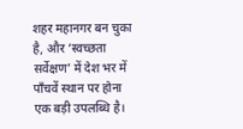शहर महानगर बन चुका है, और ‘स्वच्छता सर्वेक्षण’ में देश भर में पाँचवें स्थान पर होना एक बड़ी उपलब्धि है।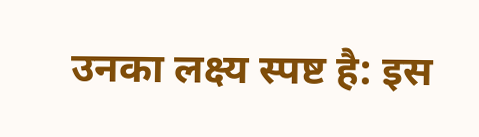उनका लक्ष्य स्पष्ट है: इस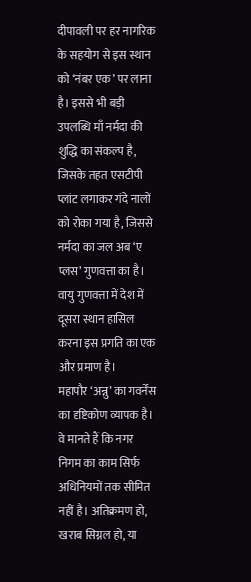दीपावली पर हर नागरिक के सहयोग से इस स्थान को ‘नंबर एक’ पर लाना है। इससे भी बड़ी उपलब्धि माँ नर्मदा की शुद्धि का संकल्प है, जिसके तहत एसटीपी प्लांट लगाकर गंदे नालों को रोका गया है, जिससे नर्मदा का जल अब ‘ए प्लस’ गुणवत्ता का है। वायु गुणवत्ता में देश में दूसरा स्थान हासिल करना इस प्रगति का एक और प्रमाण है।
महापौर ‘अन्नु’ का गवर्नेंस का दृष्टिकोण व्यापक है। वे मानते हैं कि नगर निगम का काम सिर्फ अधिनियमों तक सीमित नहीं है। अतिक्रमण हो, खराब सिग्नल हो, या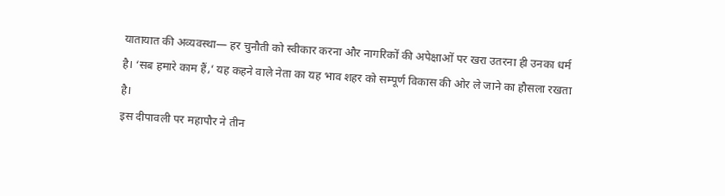यातायात की अव्यवस्था— हर चुनौती को स्वीकार करना और नागरिकों की अपेक्षाओं पर खरा उतरना ही उनका धर्म है। ‘सब हमारे काम हैं,’ यह कहने वाले नेता का यह भाव शहर को सम्पूर्ण विकास की ओर ले जाने का हौसला रखता है।
इस दीपावली पर महापौर ने तीन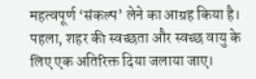महत्वपूर्ण ‘संकल्प’ लेने का आग्रह किया है। पहला, शहर की स्वच्छता और स्वच्छ वायु के लिए एक अतिरिक्त दिया जलाया जाए।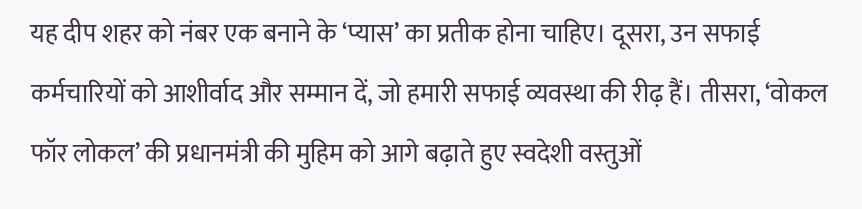यह दीप शहर को नंबर एक बनाने के ‘प्यास’ का प्रतीक होना चाहिए। दूसरा, उन सफाई कर्मचारियों को आशीर्वाद और सम्मान दें, जो हमारी सफाई व्यवस्था की रीढ़ हैं। तीसरा, ‘वोकल फॉर लोकल’ की प्रधानमंत्री की मुहिम को आगे बढ़ाते हुए स्वदेशी वस्तुओं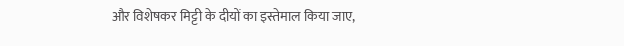और विशेषकर मिट्टी के दीयों का इस्तेमाल किया जाए,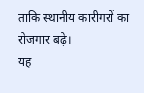ताकि स्थानीय कारीगरों का रोजगार बढ़े।
यह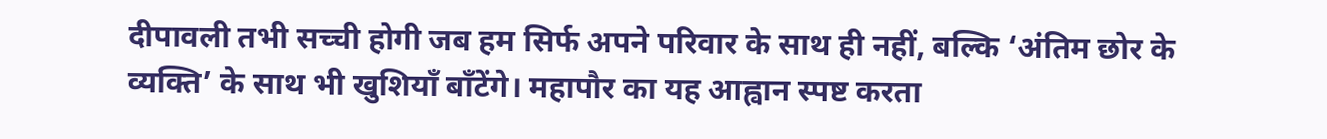दीपावली तभी सच्ची होगी जब हम सिर्फ अपने परिवार के साथ ही नहीं, बल्कि ‘अंतिम छोर के व्यक्ति’ के साथ भी खुशियाँ बाँटेंगे। महापौर का यह आह्वान स्पष्ट करता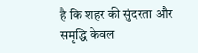है कि शहर की सुंदरता और समृद्धि केवल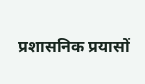प्रशासनिक प्रयासों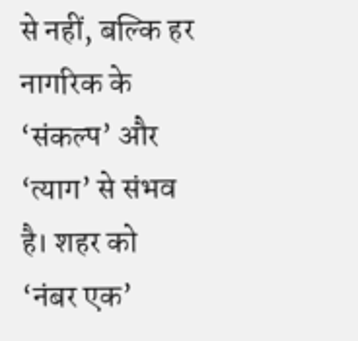से नहीं, बल्कि हर नागरिक के ‘संकल्प’ और ‘त्याग’ से संभव है। शहर को ‘नंबर एक’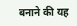बनाने की यह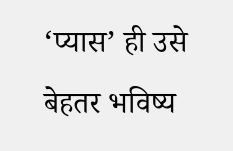‘प्यास’ ही उसे बेहतर भविष्य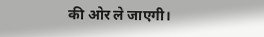की ओर ले जाएगी।